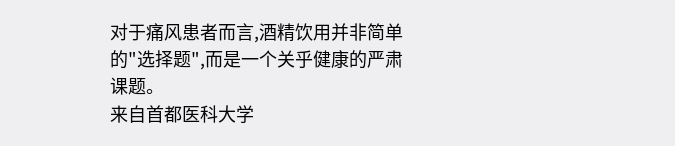对于痛风患者而言,酒精饮用并非简单的"选择题",而是一个关乎健康的严肃课题。
来自首都医科大学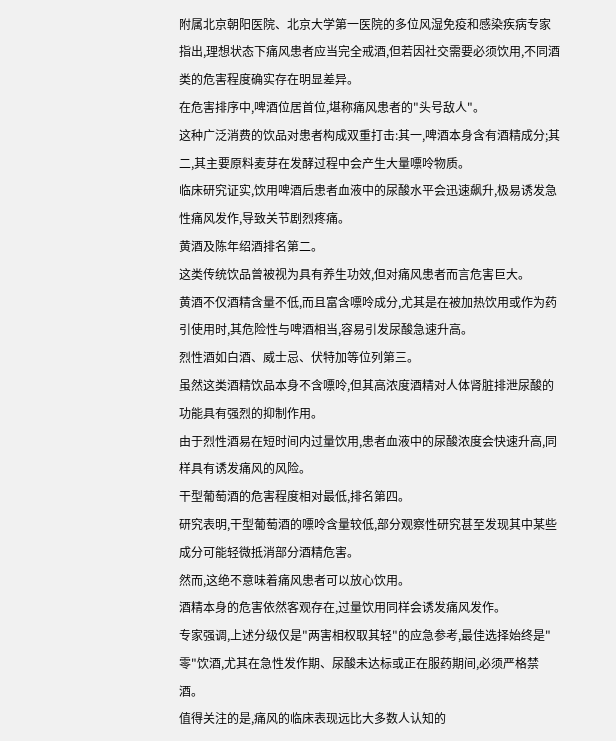附属北京朝阳医院、北京大学第一医院的多位风湿免疫和感染疾病专家指出,理想状态下痛风患者应当完全戒酒,但若因社交需要必须饮用,不同酒类的危害程度确实存在明显差异。
在危害排序中,啤酒位居首位,堪称痛风患者的"头号敌人"。
这种广泛消费的饮品对患者构成双重打击:其一,啤酒本身含有酒精成分;其二,其主要原料麦芽在发酵过程中会产生大量嘌呤物质。
临床研究证实,饮用啤酒后患者血液中的尿酸水平会迅速飙升,极易诱发急性痛风发作,导致关节剧烈疼痛。
黄酒及陈年绍酒排名第二。
这类传统饮品曾被视为具有养生功效,但对痛风患者而言危害巨大。
黄酒不仅酒精含量不低,而且富含嘌呤成分,尤其是在被加热饮用或作为药引使用时,其危险性与啤酒相当,容易引发尿酸急速升高。
烈性酒如白酒、威士忌、伏特加等位列第三。
虽然这类酒精饮品本身不含嘌呤,但其高浓度酒精对人体肾脏排泄尿酸的功能具有强烈的抑制作用。
由于烈性酒易在短时间内过量饮用,患者血液中的尿酸浓度会快速升高,同样具有诱发痛风的风险。
干型葡萄酒的危害程度相对最低,排名第四。
研究表明,干型葡萄酒的嘌呤含量较低,部分观察性研究甚至发现其中某些成分可能轻微抵消部分酒精危害。
然而,这绝不意味着痛风患者可以放心饮用。
酒精本身的危害依然客观存在,过量饮用同样会诱发痛风发作。
专家强调,上述分级仅是"两害相权取其轻"的应急参考,最佳选择始终是"零"饮酒,尤其在急性发作期、尿酸未达标或正在服药期间,必须严格禁酒。
值得关注的是,痛风的临床表现远比大多数人认知的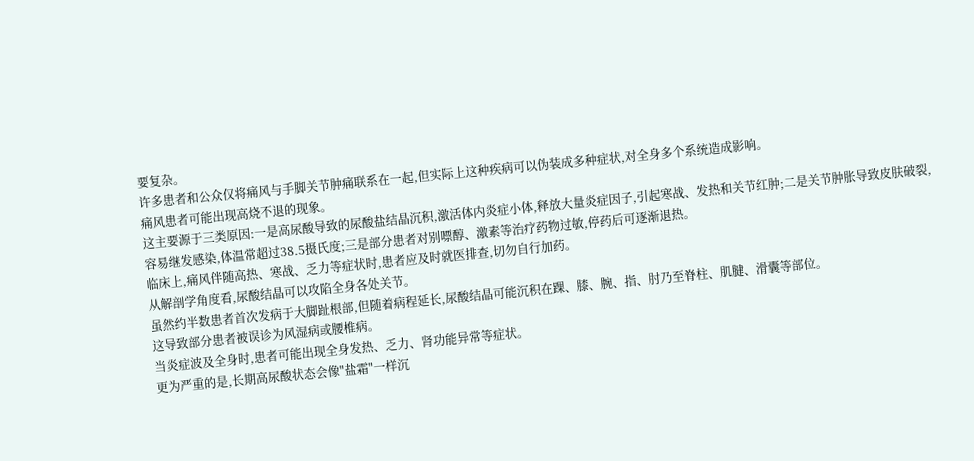要复杂。
许多患者和公众仅将痛风与手脚关节肿痛联系在一起,但实际上这种疾病可以伪装成多种症状,对全身多个系统造成影响。
痛风患者可能出现高烧不退的现象。
这主要源于三类原因:一是高尿酸导致的尿酸盐结晶沉积,激活体内炎症小体,释放大量炎症因子,引起寒战、发热和关节红肿;二是关节肿胀导致皮肤破裂,容易继发感染,体温常超过38.5摄氏度;三是部分患者对别嘌醇、激素等治疗药物过敏,停药后可逐渐退热。
临床上,痛风伴随高热、寒战、乏力等症状时,患者应及时就医排查,切勿自行加药。
从解剖学角度看,尿酸结晶可以攻陷全身各处关节。
虽然约半数患者首次发病于大脚趾根部,但随着病程延长,尿酸结晶可能沉积在踝、膝、腕、指、肘乃至脊柱、肌腱、滑囊等部位。
这导致部分患者被误诊为风湿病或腰椎病。
当炎症波及全身时,患者可能出现全身发热、乏力、肾功能异常等症状。
更为严重的是,长期高尿酸状态会像"盐霜"一样沉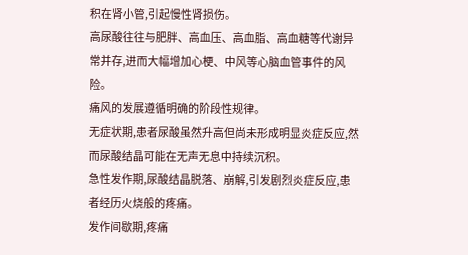积在肾小管,引起慢性肾损伤。
高尿酸往往与肥胖、高血压、高血脂、高血糖等代谢异常并存,进而大幅增加心梗、中风等心脑血管事件的风险。
痛风的发展遵循明确的阶段性规律。
无症状期,患者尿酸虽然升高但尚未形成明显炎症反应,然而尿酸结晶可能在无声无息中持续沉积。
急性发作期,尿酸结晶脱落、崩解,引发剧烈炎症反应,患者经历火烧般的疼痛。
发作间歇期,疼痛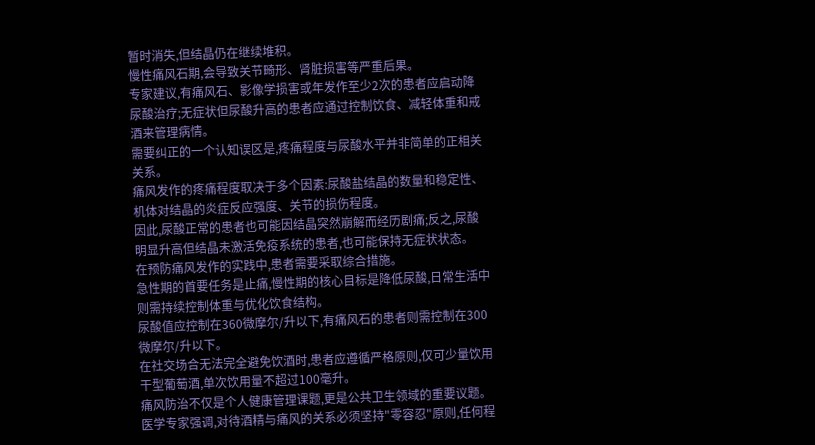暂时消失,但结晶仍在继续堆积。
慢性痛风石期,会导致关节畸形、肾脏损害等严重后果。
专家建议,有痛风石、影像学损害或年发作至少2次的患者应启动降尿酸治疗;无症状但尿酸升高的患者应通过控制饮食、减轻体重和戒酒来管理病情。
需要纠正的一个认知误区是,疼痛程度与尿酸水平并非简单的正相关关系。
痛风发作的疼痛程度取决于多个因素:尿酸盐结晶的数量和稳定性、机体对结晶的炎症反应强度、关节的损伤程度。
因此,尿酸正常的患者也可能因结晶突然崩解而经历剧痛;反之,尿酸明显升高但结晶未激活免疫系统的患者,也可能保持无症状状态。
在预防痛风发作的实践中,患者需要采取综合措施。
急性期的首要任务是止痛,慢性期的核心目标是降低尿酸,日常生活中则需持续控制体重与优化饮食结构。
尿酸值应控制在360微摩尔/升以下,有痛风石的患者则需控制在300微摩尔/升以下。
在社交场合无法完全避免饮酒时,患者应遵循严格原则,仅可少量饮用干型葡萄酒,单次饮用量不超过100毫升。
痛风防治不仅是个人健康管理课题,更是公共卫生领域的重要议题。
医学专家强调,对待酒精与痛风的关系必须坚持"零容忍"原则,任何程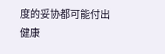度的妥协都可能付出健康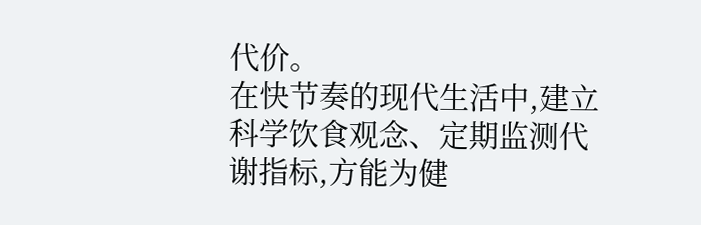代价。
在快节奏的现代生活中,建立科学饮食观念、定期监测代谢指标,方能为健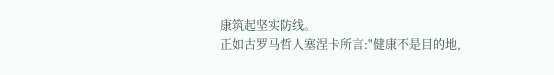康筑起坚实防线。
正如古罗马哲人塞涅卡所言:"健康不是目的地,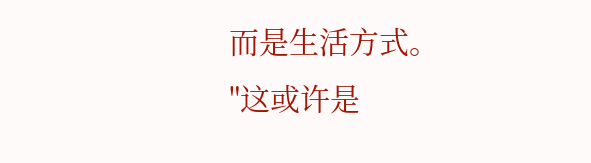而是生活方式。
"这或许是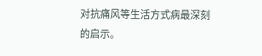对抗痛风等生活方式病最深刻的启示。